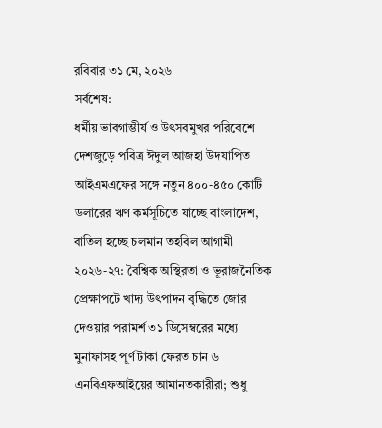রবিবার ৩১ মে, ২০২৬
সর্বশেষ:
ধর্মীয় ভাবগাম্ভীর্য ও উৎসবমুখর পরিবেশে দেশজুড়ে পবিত্র ঈদুল আজহা উদযাপিত আইএমএফের সঙ্গে নতুন ৪০০-৪৫০ কোটি ডলারের ঋণ কর্মসূচিতে যাচ্ছে বাংলাদেশ, বাতিল হচ্ছে চলমান তহবিল আগামী ২০২৬-২৭: বৈশ্বিক অস্থিরতা ও ভূরাজনৈতিক প্রেক্ষাপটে খাদ্য উৎপাদন বৃদ্ধিতে জোর দেওয়ার পরামর্শ ৩১ ডিসেম্বরের মধ্যে মুনাফাসহ পূর্ণ টাকা ফেরত চান ৬ এনবিএফআইয়ের আমানতকারীরা; শুধু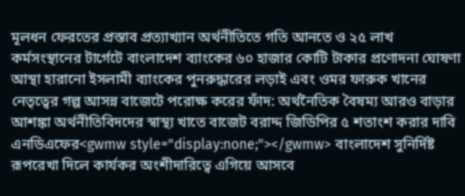মূলধন ফেরতের প্রস্তাব প্রত্যাখ্যান অর্থনীতিতে গতি আনতে ও ২৫ লাখ কর্মসংস্থানের টার্গেটে বাংলাদেশ ব্যাংকের ৬০ হাজার কোটি টাকার প্রণোদনা ঘোষণা আস্থা হারানো ইসলামী ব্যাংকের পুনরুদ্ধারের লড়াই এবং ওমর ফারুক খানের নেতৃত্বের গল্প আসন্ন বাজেটে পরোক্ষ করের ফাঁদ: অর্থনৈতিক বৈষম্য আরও বাড়ার আশঙ্কা অর্থনীতিবিদদের স্বাস্থ্য খাতে বাজেট বরাদ্দ জিডিপির ৫ শতাংশ করার দাবি এনডিএফের<gwmw style="display:none;"></gwmw> বাংলাদেশ সুনির্দিষ্ট রূপরেখা দিলে কার্যকর অংশীদারিত্বে এগিয়ে আসবে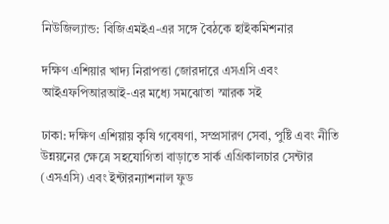নিউজিল্যান্ড: বিজিএমইএ-এর সঙ্গে বৈঠকে হাইকমিশনার

দক্ষিণ এশিয়ার খাদ্য নিরাপত্তা জোরদারে এসএসি এবং আইএফপিআরআই-এর মধ্যে সমঝোতা স্মারক সই

ঢাকা: দক্ষিণ এশিয়ায় কৃষি গবেষণা, সম্প্রসারণ সেবা, পুষ্টি এবং নীতি উন্নয়নের ক্ষেত্রে সহযোগিতা বাড়াতে সার্ক এগ্রিকালচার সেন্টার (এসএসি) এবং ইন্টারন্যাশনাল ফুড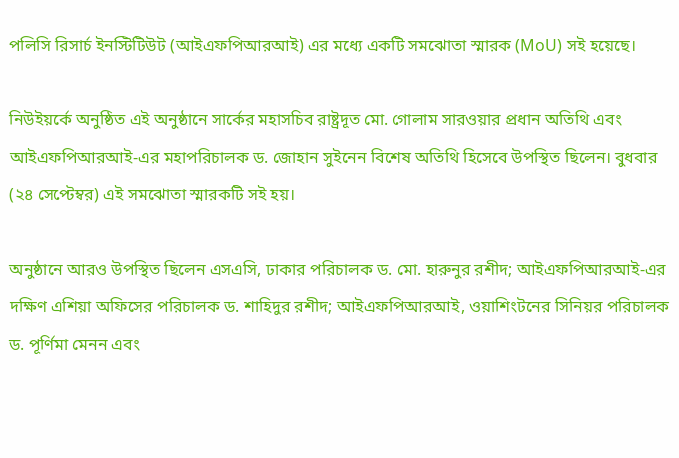পলিসি রিসার্চ ইনস্টিটিউট (আইএফপিআরআই) এর মধ্যে একটি সমঝোতা স্মারক (MoU) সই হয়েছে।

নিউইয়র্কে অনুষ্ঠিত এই অনুষ্ঠানে সার্কের মহাসচিব রাষ্ট্রদূত মো. গোলাম সারওয়ার প্রধান অতিথি এবং আইএফপিআরআই-এর মহাপরিচালক ড. জোহান সুইনেন বিশেষ অতিথি হিসেবে উপস্থিত ছিলেন। বুধবার (২৪ সেপ্টেম্বর) এই সমঝোতা স্মারকটি সই হয়।

অনুষ্ঠানে আরও উপস্থিত ছিলেন এসএসি, ঢাকার পরিচালক ড. মো. হারুনুর রশীদ; আইএফপিআরআই-এর দক্ষিণ এশিয়া অফিসের পরিচালক ড. শাহিদুর রশীদ; আইএফপিআরআই, ওয়াশিংটনের সিনিয়র পরিচালক ড. পূর্ণিমা মেনন এবং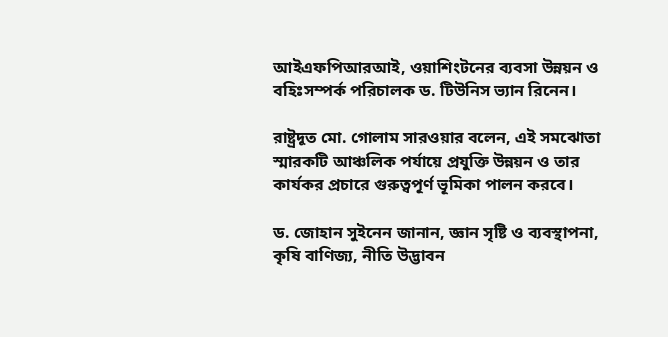আইএফপিআরআই, ওয়াশিংটনের ব্যবসা উন্নয়ন ও বহিঃসম্পর্ক পরিচালক ড. টিউনিস ভ্যান রিনেন।

রাষ্ট্রদূত মো. গোলাম সারওয়ার বলেন, এই সমঝোতা স্মারকটি আঞ্চলিক পর্যায়ে প্রযুক্তি উন্নয়ন ও তার কার্যকর প্রচারে গুরুত্বপূর্ণ ভূমিকা পালন করবে।

ড. জোহান সুইনেন জানান, জ্ঞান সৃষ্টি ও ব্যবস্থাপনা, কৃষি বাণিজ্য, নীতি উদ্ভাবন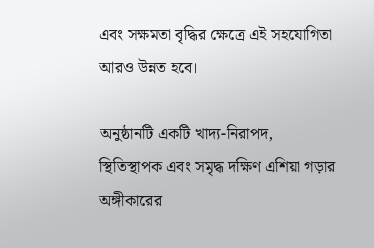এবং সক্ষমতা বৃদ্ধির ক্ষেত্রে এই সহযোগিতা আরও উন্নত হবে।

অনুষ্ঠানটি একটি খাদ্য-নিরাপদ, স্থিতিস্থাপক এবং সমৃদ্ধ দক্ষিণ এশিয়া গড়ার অঙ্গীকারের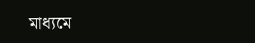মাধ্যমে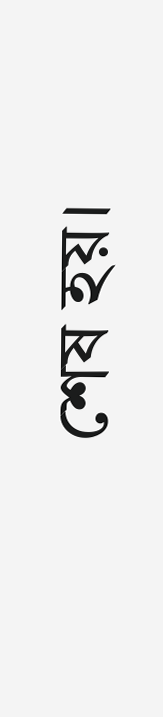শেষ হয়।